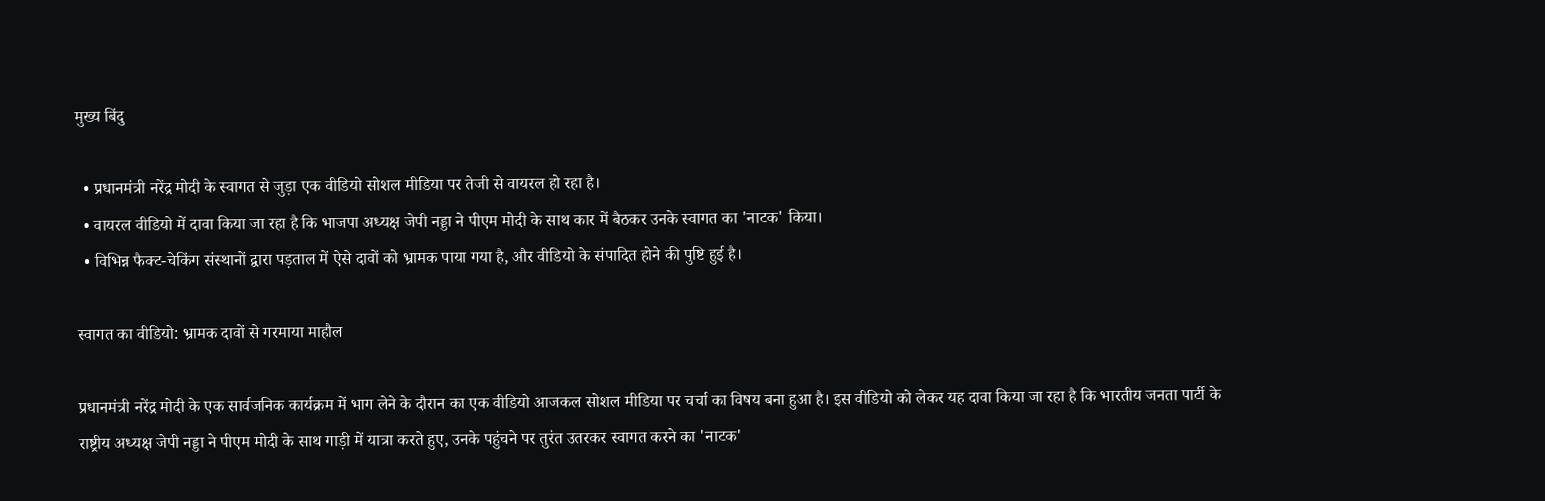मुख्य बिंदु

  • प्रधानमंत्री नरेंद्र मोदी के स्वागत से जुड़ा एक वीडियो सोशल मीडिया पर तेजी से वायरल हो रहा है।
  • वायरल वीडियो में दावा किया जा रहा है कि भाजपा अध्यक्ष जेपी नड्डा ने पीएम मोदी के साथ कार में बैठकर उनके स्वागत का 'नाटक' किया।
  • विभिन्न फैक्ट-चेकिंग संस्थानों द्वारा पड़ताल में ऐसे दावों को भ्रामक पाया गया है, और वीडियो के संपादित होने की पुष्टि हुई है।

स्वागत का वीडियो: भ्रामक दावों से गरमाया माहौल

प्रधानमंत्री नरेंद्र मोदी के एक सार्वजनिक कार्यक्रम में भाग लेने के दौरान का एक वीडियो आजकल सोशल मीडिया पर चर्चा का विषय बना हुआ है। इस वीडियो को लेकर यह दावा किया जा रहा है कि भारतीय जनता पार्टी के राष्ट्रीय अध्यक्ष जेपी नड्डा ने पीएम मोदी के साथ गाड़ी में यात्रा करते हुए, उनके पहुंचने पर तुरंत उतरकर स्वागत करने का 'नाटक'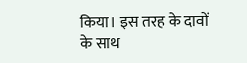किया। इस तरह के दावों के साथ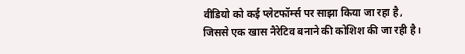वीडियो को कई प्लेटफॉर्म्स पर साझा किया जा रहा है, जिससे एक खास नैरेटिव बनाने की कोशिश की जा रही है।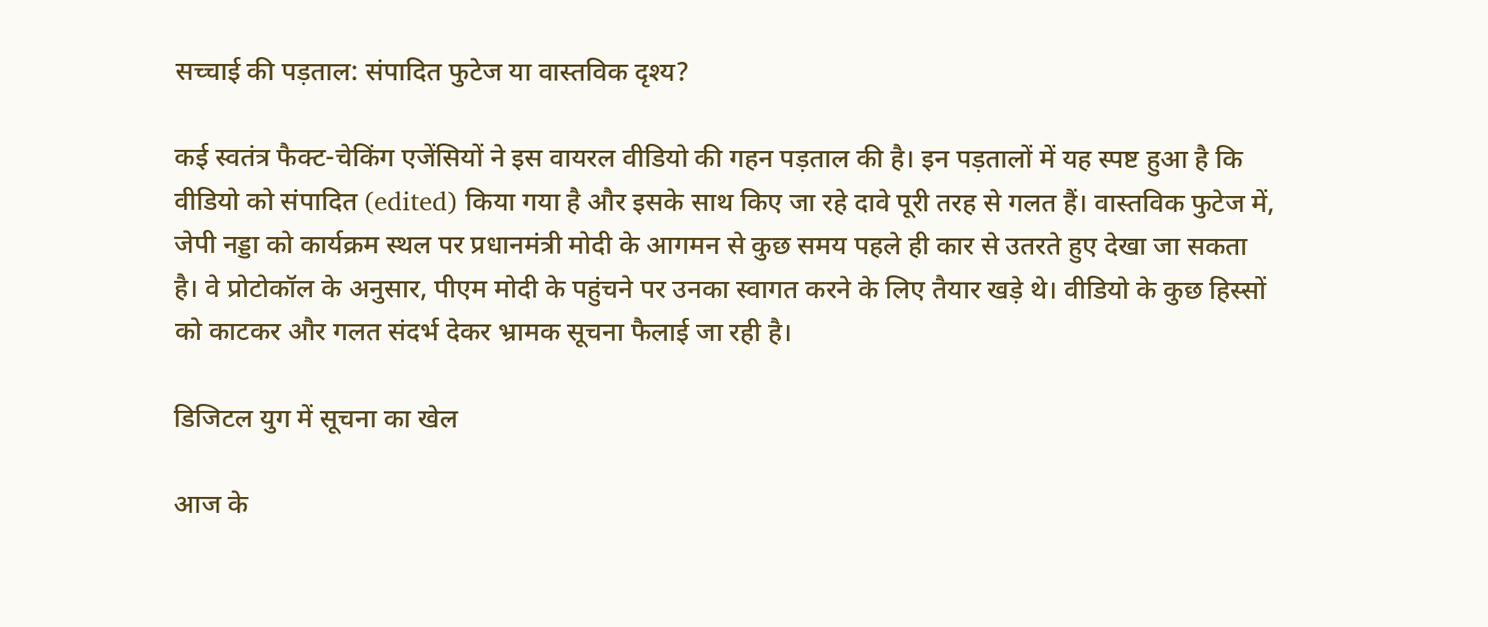सच्चाई की पड़ताल: संपादित फुटेज या वास्तविक दृश्य?

कई स्वतंत्र फैक्ट-चेकिंग एजेंसियों ने इस वायरल वीडियो की गहन पड़ताल की है। इन पड़तालों में यह स्पष्ट हुआ है कि वीडियो को संपादित (edited) किया गया है और इसके साथ किए जा रहे दावे पूरी तरह से गलत हैं। वास्तविक फुटेज में, जेपी नड्डा को कार्यक्रम स्थल पर प्रधानमंत्री मोदी के आगमन से कुछ समय पहले ही कार से उतरते हुए देखा जा सकता है। वे प्रोटोकॉल के अनुसार, पीएम मोदी के पहुंचने पर उनका स्वागत करने के लिए तैयार खड़े थे। वीडियो के कुछ हिस्सों को काटकर और गलत संदर्भ देकर भ्रामक सूचना फैलाई जा रही है।

डिजिटल युग में सूचना का खेल

आज के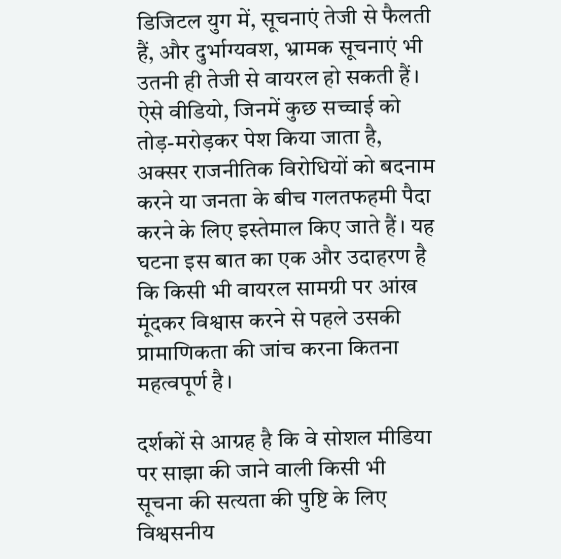डिजिटल युग में, सूचनाएं तेजी से फैलती हैं, और दुर्भाग्यवश, भ्रामक सूचनाएं भी उतनी ही तेजी से वायरल हो सकती हैं। ऐसे वीडियो, जिनमें कुछ सच्चाई को तोड़-मरोड़कर पेश किया जाता है, अक्सर राजनीतिक विरोधियों को बदनाम करने या जनता के बीच गलतफहमी पैदा करने के लिए इस्तेमाल किए जाते हैं। यह घटना इस बात का एक और उदाहरण है कि किसी भी वायरल सामग्री पर आंख मूंदकर विश्वास करने से पहले उसकी प्रामाणिकता की जांच करना कितना महत्वपूर्ण है।

दर्शकों से आग्रह है कि वे सोशल मीडिया पर साझा की जाने वाली किसी भी सूचना की सत्यता की पुष्टि के लिए विश्वसनीय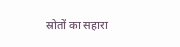स्रोतों का सहारा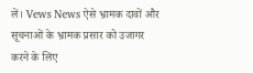लें। Vews News ऐसे भ्रामक दावों और सूचनाओं के भ्रामक प्रसार को उजागर करने के लिए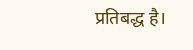प्रतिबद्ध है।